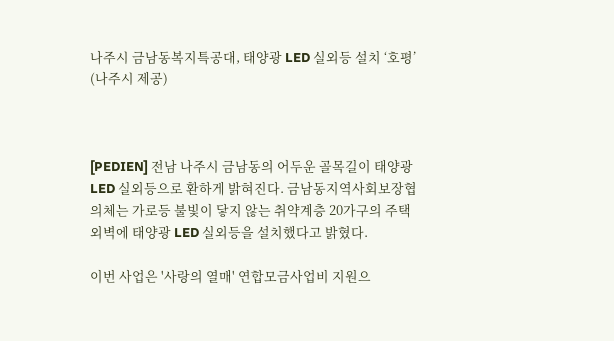나주시 금남동복지특공대, 태양광 LED 실외등 설치 ‘호평’ (나주시 제공)



[PEDIEN] 전남 나주시 금남동의 어두운 골목길이 태양광 LED 실외등으로 환하게 밝혀진다. 금남동지역사회보장협의체는 가로등 불빛이 닿지 않는 취약계층 20가구의 주택 외벽에 태양광 LED 실외등을 설치했다고 밝혔다.

이번 사업은 '사랑의 열매' 연합모금사업비 지원으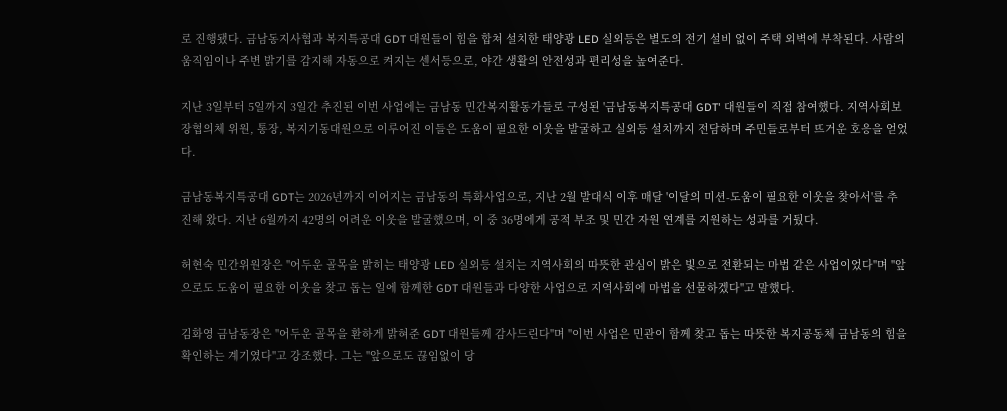로 진행됐다. 금남동지사협과 복지특공대 GDT 대원들이 힘을 합쳐 설치한 태양광 LED 실외등은 별도의 전기 설비 없이 주택 외벽에 부착된다. 사람의 움직임이나 주변 밝기를 감지해 자동으로 켜지는 센서등으로, 야간 생활의 안전성과 편리성을 높여준다.

지난 3일부터 5일까지 3일간 추진된 이번 사업에는 금남동 민간복지활동가들로 구성된 '금남동복지특공대 GDT' 대원들이 직접 참여했다. 지역사회보장협의체 위원, 통장, 복지기동대원으로 이루어진 이들은 도움이 필요한 이웃을 발굴하고 실외등 설치까지 전담하며 주민들로부터 뜨거운 호응을 얻었다.

금남동복지특공대 GDT는 2026년까지 이어지는 금남동의 특화사업으로, 지난 2월 발대식 이후 매달 '이달의 미션-도움이 필요한 이웃을 찾아서'를 추진해 왔다. 지난 6월까지 42명의 어려운 이웃을 발굴했으며, 이 중 36명에게 공적 부조 및 민간 자원 연계를 지원하는 성과를 거뒀다.

허현숙 민간위원장은 "어두운 골목을 밝히는 태양광 LED 실외등 설치는 지역사회의 따뜻한 관심이 밝은 빛으로 전환되는 마법 같은 사업이었다"며 "앞으로도 도움이 필요한 이웃을 찾고 돕는 일에 함께한 GDT 대원들과 다양한 사업으로 지역사회에 마법을 선물하겠다"고 말했다.

김화영 금남동장은 "어두운 골목을 환하게 밝혀준 GDT 대원들께 감사드린다"며 "이번 사업은 민관이 함께 찾고 돕는 따뜻한 복지공동체 금남동의 힘을 확인하는 계기였다"고 강조했다. 그는 "앞으로도 끊임없이 당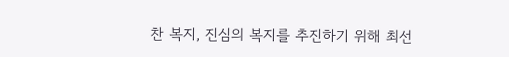찬 복지, 진심의 복지를 추진하기 위해 최선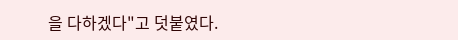을 다하겠다"고 덧붙였다.